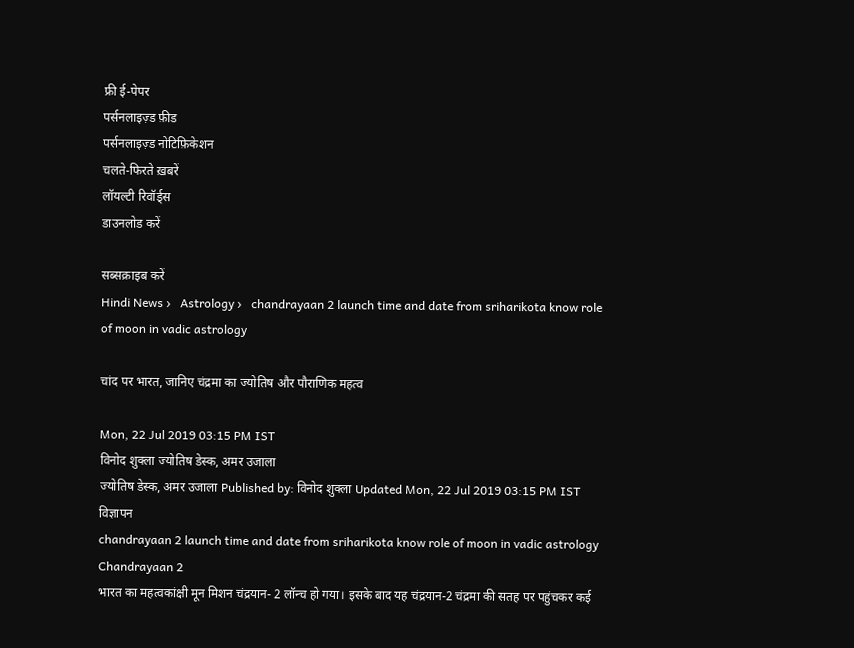फ्री ई-पेपर
पर्सनलाइज़्ड फ़ीड
पर्सनलाइज़्ड नोटिफ़िकेशन
चलते-फिरते ख़बरें
लॉयल्टी रिवॉर्ड्स
डाउनलोड करें

सब्सक्राइब करें
Hindi News ›   Astrology ›   chandrayaan 2 launch time and date from sriharikota know role of moon in vadic astrology

चांद पर भारत, जानिए चंद्रमा का ज्योतिष और पौराणिक महत्व

Mon, 22 Jul 2019 03:15 PM IST
विनोद शुक्ला ज्योतिष डेस्क, अमर उजाला
ज्योतिष डेस्क, अमर उजाला Published by: विनोद शुक्ला Updated Mon, 22 Jul 2019 03:15 PM IST
विज्ञापन
chandrayaan 2 launch time and date from sriharikota know role of moon in vadic astrology
Chandrayaan 2
भारत का महत्वकांक्षी मून मिशन चंद्रयान- 2 लॉन्च हो गया। इसके बाद यह चंद्रयान-2 चंद्रमा की सतह पर पहुंचकर कई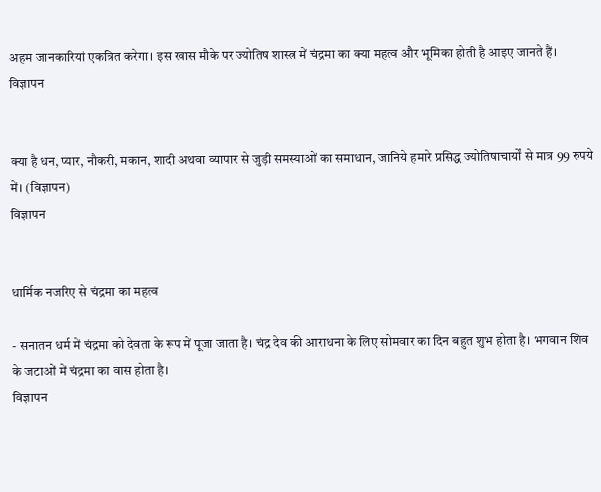अहम जानकारियां एकत्रित करेगा। इस खास मौके पर ज्योतिष शास्त्र में चंद्रमा का क्या महत्व और भूमिका होती है आइए जानते हैं।
विज्ञापन


क्या है धन, प्यार, नौकरी, मकान, शादी अथवा व्यापार से जुड़ी समस्याओं का समाधान, जानिये हमारे प्रसिद्ध ज्योतिषाचार्यों से मात्र 99 रुपये में। (विज्ञापन)
विज्ञापन


धार्मिक नजरिए से चंद्रमा का महत्व

- सनातन धर्म में चंद्रमा को देवता के रूप में पूजा जाता है। चंद्र देव की आराधना के लिए सोमवार का दिन बहुत शुभ होता है। भगवान शिव के जटाओं में चंद्रमा का वास होता है।
विज्ञापन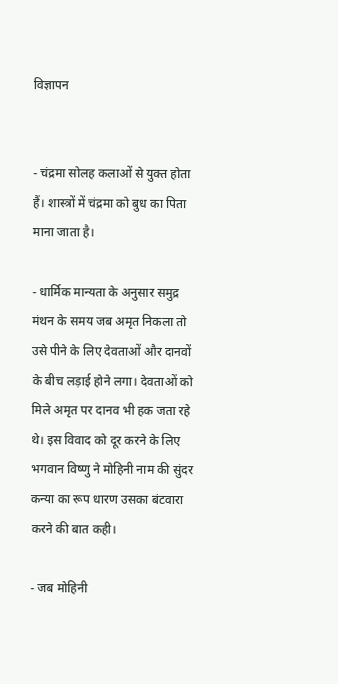विज्ञापन


- चंद्रमा सोलह कलाओं से युक्त होता हैं। शास्त्रों में चंद्रमा को बुध का पिता माना जाता है।

- धार्मिक मान्यता के अनुसार समुद्र मंथन के समय जब अमृत निकला तो उसे पीने के लिए देवताओं और दानवों के बीच लड़ाई होने लगा। देवताओं को मिले अमृत पर दानव भी हक जता रहे थे। इस विवाद को दूर करने के लिए भगवान विष्णु ने मोहिनी नाम की सुंदर कन्या का रूप धारण उसका बंटवारा करने की बात कही।

- जब मोहिनी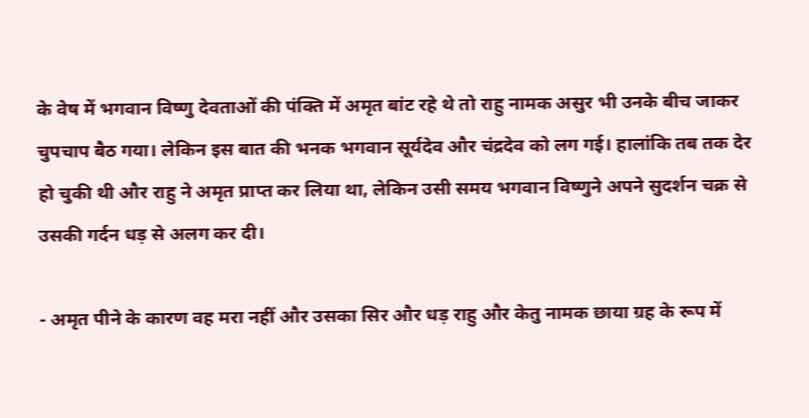के वेष में भगवान विष्णु देवताओं की पंक्ति में अमृत बांट रहे थे तो राहु नामक असुर भी उनके बीच जाकर चुपचाप बैठ गया। लेकिन इस बात की भनक भगवान सूर्यदेव और चंद्रदेव को लग गई। हालांकि तब तक देर हो चुकी थी और राहु ने अमृत प्राप्त कर लिया था, लेकिन उसी समय भगवान विष्णुने अपने सुदर्शन चक्र से उसकी गर्दन धड़ से अलग कर दी।

- अमृत पीने के कारण वह मरा नहीं और उसका सिर और धड़ राहु और केतु नामक छाया ग्रह के रूप में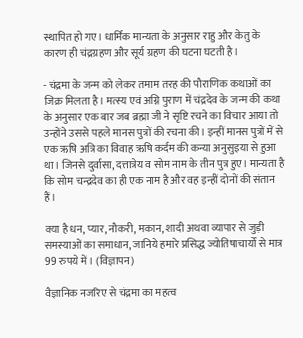स्थापित हो गए। धार्मिक मान्यता के अनुसार राहु और केतु के कारण ही चंद्रग्रहण और सूर्य ग्रहण की घटना घटती है।

- चंद्रमा के जन्म को लेकर तमाम तरह की पौराणिक कथाओं का जिक्र मिलता है। मत्स्य एवं अग्नि पुराण में चंद्रदेव के जन्म की कथा के अनुसार एक बार जब ब्रह्मा जी ने सृष्टि रचने का विचार आया तो उन्होंने उससे पहले मानस पुत्रों की रचना की। इन्हीं मानस पुत्रों में से एक ऋषि अत्रि का विवाह ऋषि कर्दम की कन्या अनुसुइया से हुआ था। जिनसे दुर्वासा, दत्तात्रेय व सोम नाम के तीन पुत्र हुए। मान्यता है कि सोम चन्द्रदेव का ही एक नाम है और वह इन्हीं दोनों की संतान हैं।

क्या है धन, प्यार, नौकरी, मकान, शादी अथवा व्यापार से जुड़ी समस्याओं का समाधान, जानिये हमारे प्रसिद्ध ज्योतिषाचार्यों से मात्र 99 रुपये में। (विज्ञापन)

वैज्ञानिक नजरिए से चंद्रमा का महत्व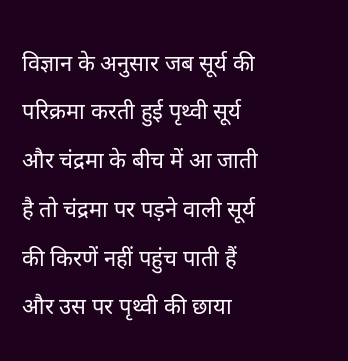विज्ञान के अनुसार जब सूर्य की परिक्रमा करती हुई पृथ्वी सूर्य और चंद्रमा के बीच में आ जाती है तो चंद्रमा पर पड़ने वाली सूर्य की किरणें नहीं पहुंच पाती हैं और उस पर पृथ्वी की छाया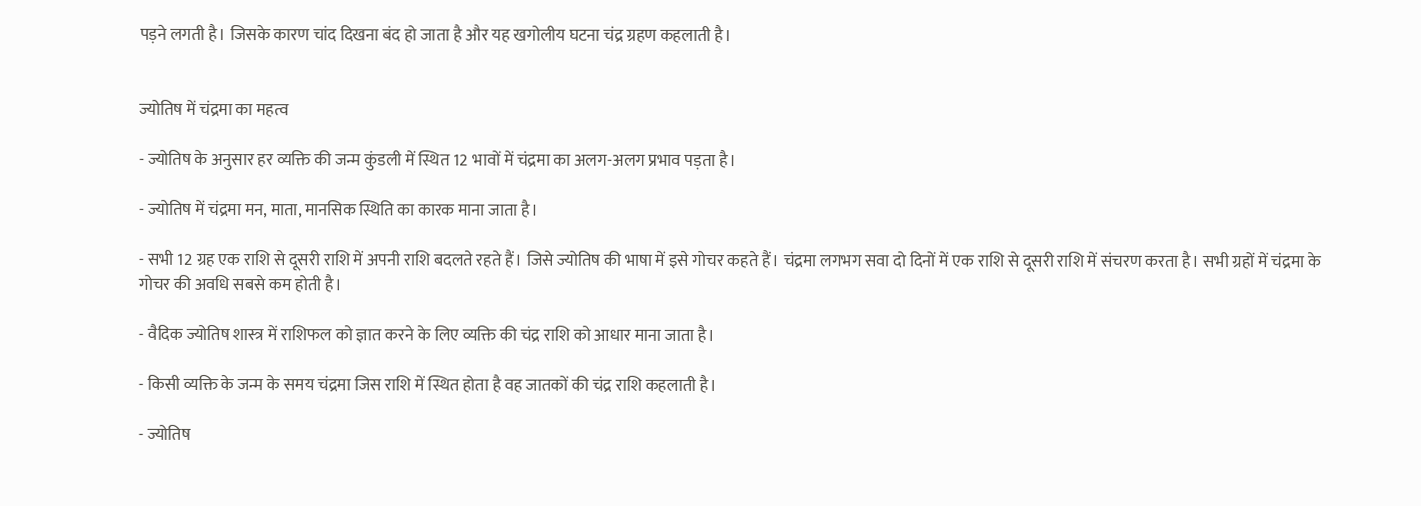पड़ने लगती है। जिसके कारण चांद दिखना बंद हो जाता है और यह खगोलीय घटना चंद्र ग्रहण कहलाती है।


ज्योतिष में चंद्रमा का महत्व

- ज्योतिष के अनुसार हर व्यक्ति की जन्म कुंडली में स्थित 12 भावों में चंद्रमा का अलग-अलग प्रभाव पड़ता है।

- ज्योतिष में चंद्रमा मन, माता, मानसिक स्थिति का कारक माना जाता है।

- सभी 12 ग्रह एक राशि से दूसरी राशि में अपनी राशि बदलते रहते हैं। जिसे ज्योतिष की भाषा में इसे गोचर कहते हैं। चंद्रमा लगभग सवा दो दिनों में एक राशि से दूसरी राशि में संचरण करता है। सभी ग्रहों में चंद्रमा के गोचर की अवधि सबसे कम होती है।

- वैदिक ज्योतिष शास्त्र में राशिफल को ज्ञात करने के लिए व्यक्ति की चंद्र राशि को आधार माना जाता है।

- किसी व्यक्ति के जन्म के समय चंद्रमा जिस राशि में स्थित होता है वह जातकों की चंद्र राशि कहलाती है।

- ज्योतिष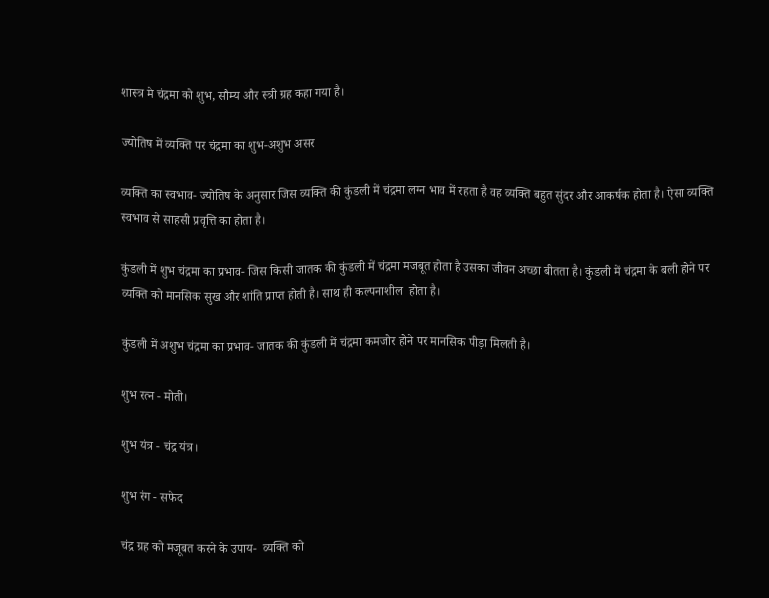शास्त्र मे चंद्रमा को शुभ, सौम्य और स्त्री ग्रह कहा गया है।

ज्योतिष में व्यक्ति पर चंद्रमा का शुभ-अशुभ असर

व्यक्ति का स्वभाव- ज्योतिष के अनुसार जिस व्यक्ति की कुंडली में चंद्रमा लग्न भाव में रहता है वह व्यक्ति बहुत सुंदर और आकर्षक होता है। ऐसा व्यक्ति स्वभाव से साहसी प्रवृत्ति का होता है।

कुंडली में शुभ चंद्रमा का प्रभाव- जिस किसी जातक की कुंडली में चंद्रमा मजबूत होता है उसका जीवन अच्छा बीतता है। कुंडली में चंद्रमा के बली होने पर व्यक्ति को मानसिक सुख और शांति प्राप्त होती है। साथ ही कल्पनाशील  होता है।

कुंडली में अशुभ चंद्रमा का प्रभाव- जातक की कुंडली में चंद्रमा कमजोर होने पर मानसिक पीड़ा मिलती है।

शुभ रत्न - मोती।

शुभ यंत्र - चंद्र यंत्र।

शुभ रंग - सफेद

चंद्र ग्रह को मजूबत करने के उपाय-  व्यक्ति को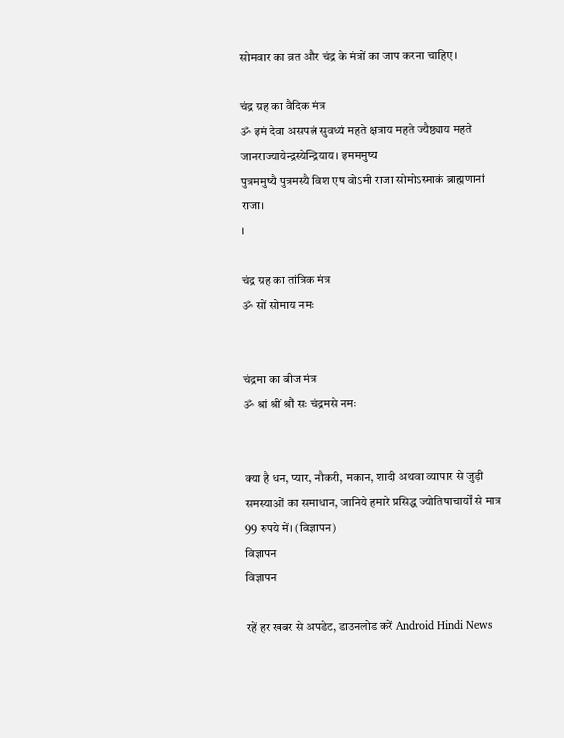सोमवार का व्रत और चंद्र के मंत्रों का जाप करना चाहिए।

चंद्र ग्रह का वैदिक मंत्र
ॐ इमं देवा असपत्नं सुवध्यं महते क्षत्राय महते ज्यैष्ठ्याय महते जानराज्यायेन्द्रस्येन्द्रियाय। इमममुष्य
पुत्रममुष्यै पुत्रमस्यै विश एष वोऽमी राजा सोमोऽस्माकं ब्राह्मणानां राजा।
।

चंद्र ग्रह का तांत्रिक मंत्र
ॐ सों सोमाय नमः


चंद्रमा का बीज मंत्र
ॐ श्रां श्रीं श्रौं सः चंद्रमसे नमः


क्या है धन, प्यार, नौकरी, मकान, शादी अथवा व्यापार से जुड़ी समस्याओं का समाधान, जानिये हमारे प्रसिद्ध ज्योतिषाचार्यों से मात्र 99 रुपये में। (विज्ञापन)
विज्ञापन
विज्ञापन

रहें हर खबर से अपडेट, डाउनलोड करें Android Hindi News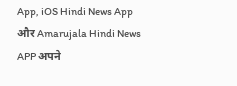App, iOS Hindi News App और Amarujala Hindi News APP अपने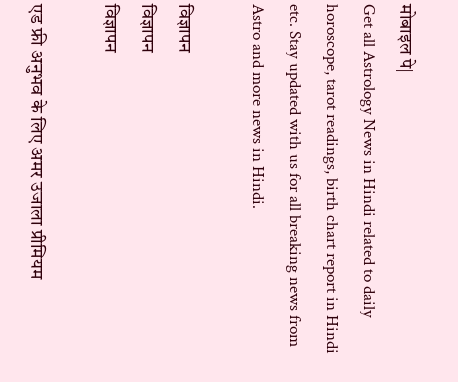मोबाइल पे|
Get all Astrology News in Hindi related to daily horoscope, tarot readings, birth chart report in Hindi etc. Stay updated with us for all breaking news from Astro and more news in Hindi.

विज्ञापन
विज्ञापन
विज्ञापन

एड फ्री अनुभव के लिए अमर उजाला प्रीमियम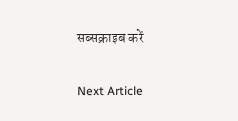सब्सक्राइब करें

Next Article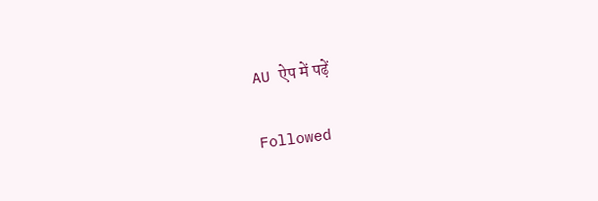AU ऐप में पढ़ें

Followed